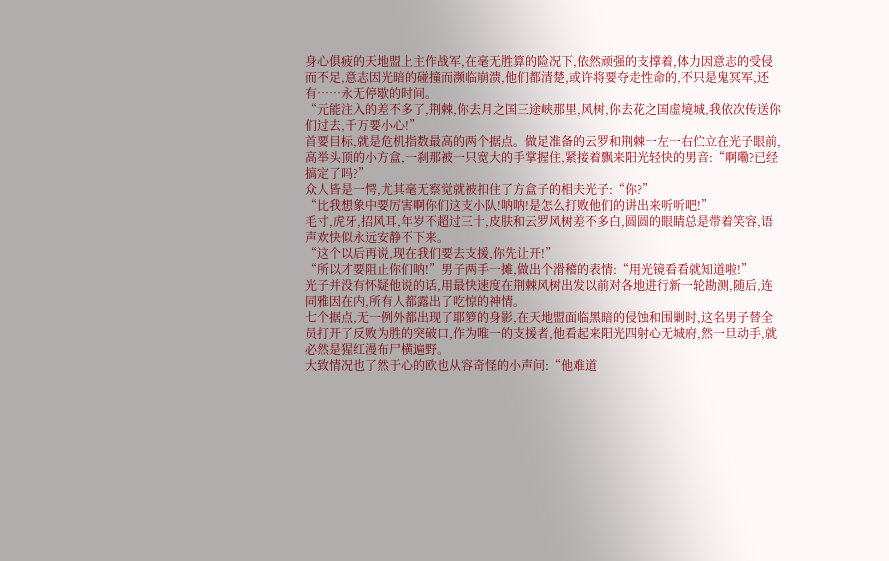身心俱疲的天地盟上主作战军,在毫无胜算的险况下,依然顽强的支撑着,体力因意志的受侵而不足,意志因光暗的碰撞而濒临崩溃,他们都清楚,或许将要夺走性命的,不只是鬼冥军,还有……永无停歇的时间。
“元能注入的差不多了,荆棘,你去月之国三途峡那里,风树,你去花之国虚境城,我依次传送你们过去,千万要小心!”
首要目标,就是危机指数最高的两个据点。做足准备的云罗和荆棘一左一右伫立在光子眼前,高举头顶的小方盒,一刹那被一只宽大的手掌握住,紧接着飘来阳光轻快的男音:“啊嘞?已经搞定了吗?”
众人皆是一愕,尤其毫无察觉就被扣住了方盒子的相夫光子:“你?”
“比我想象中要厉害啊你们这支小队!呐呐!是怎么打败他们的讲出来听听吧!”
毛寸,虎牙,招风耳,年岁不超过三十,皮肤和云罗风树差不多白,圆圆的眼睛总是带着笑容,语声欢快似永远安静不下来。
“这个以后再说,现在我们要去支援,你先让开!”
“所以才要阻止你们呐!”男子两手一摊,做出个滑稽的表情:“用光镜看看就知道啦!”
光子并没有怀疑他说的话,用最快速度在荆棘风树出发以前对各地进行新一轮勘测,随后,连同雅因在内,所有人都露出了吃惊的神情。
七个据点,无一例外都出现了耶箩的身影,在天地盟面临黑暗的侵蚀和围剿时,这名男子替全员打开了反败为胜的突破口,作为唯一的支援者,他看起来阳光四射心无城府,然一旦动手,就必然是猩红漫布尸横遍野。
大致情况也了然于心的欧也从容奇怪的小声问:“他难道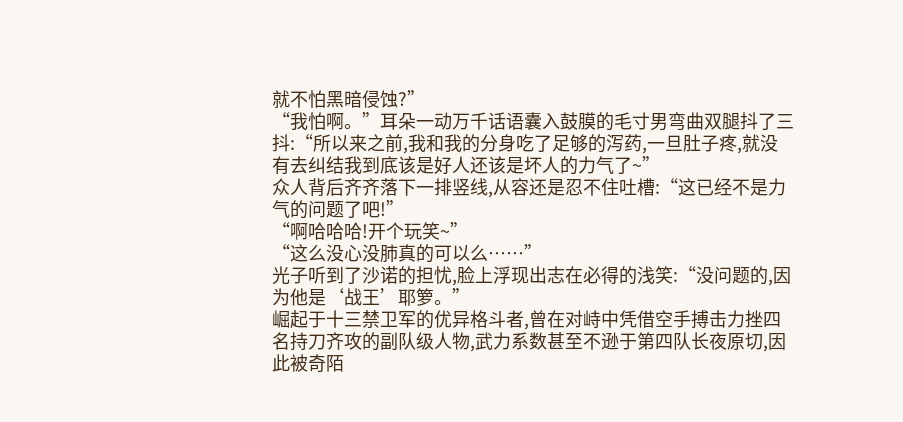就不怕黑暗侵蚀?”
“我怕啊。”耳朵一动万千话语囊入鼓膜的毛寸男弯曲双腿抖了三抖:“所以来之前,我和我的分身吃了足够的泻药,一旦肚子疼,就没有去纠结我到底该是好人还该是坏人的力气了~”
众人背后齐齐落下一排竖线,从容还是忍不住吐槽:“这已经不是力气的问题了吧!”
“啊哈哈哈!开个玩笑~”
“这么没心没肺真的可以么……”
光子听到了沙诺的担忧,脸上浮现出志在必得的浅笑:“没问题的,因为他是‘战王’耶箩。”
崛起于十三禁卫军的优异格斗者,曾在对峙中凭借空手搏击力挫四名持刀齐攻的副队级人物,武力系数甚至不逊于第四队长夜原切,因此被奇陌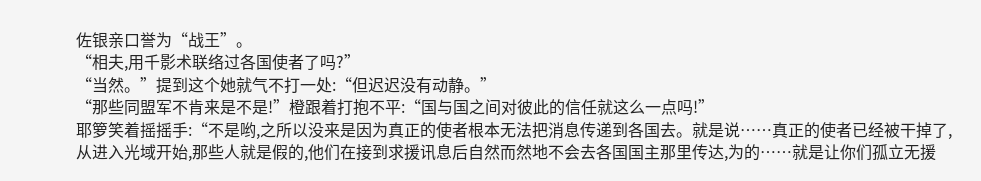佐银亲口誉为“战王”。
“相夫,用千影术联络过各国使者了吗?”
“当然。”提到这个她就气不打一处:“但迟迟没有动静。”
“那些同盟军不肯来是不是!”橙跟着打抱不平:“国与国之间对彼此的信任就这么一点吗!”
耶箩笑着摇摇手:“不是哟,之所以没来是因为真正的使者根本无法把消息传递到各国去。就是说……真正的使者已经被干掉了,从进入光域开始,那些人就是假的,他们在接到求援讯息后自然而然地不会去各国国主那里传达,为的……就是让你们孤立无援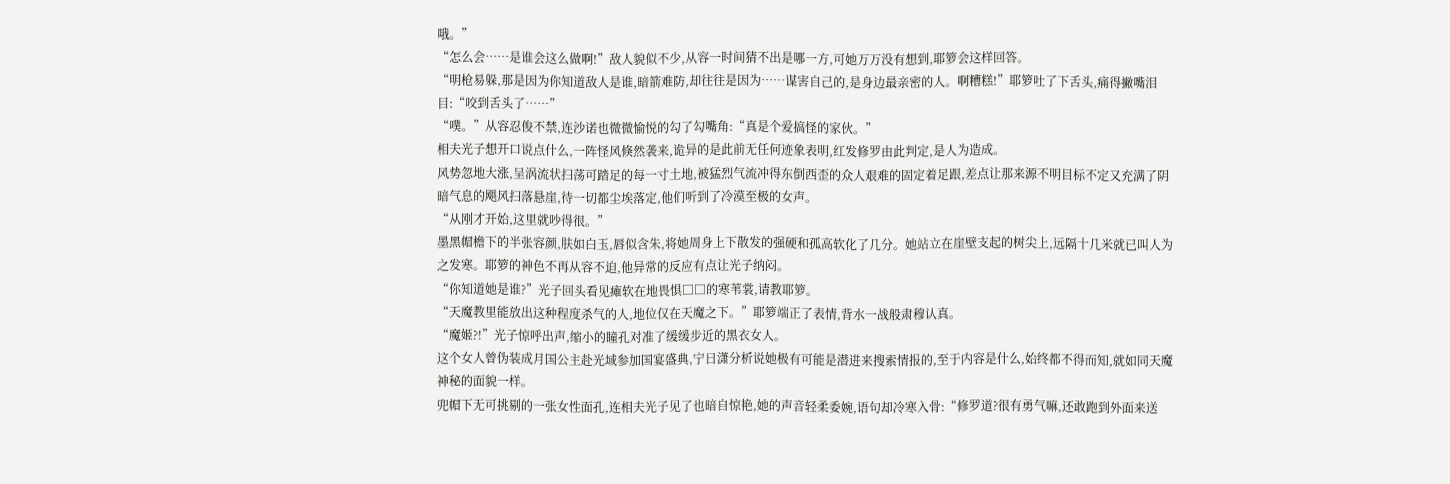哦。”
“怎么会……是谁会这么做啊!”敌人貌似不少,从容一时间猜不出是哪一方,可她万万没有想到,耶箩会这样回答。
“明枪易躲,那是因为你知道敌人是谁,暗箭难防,却往往是因为……谋害自己的,是身边最亲密的人。啊糟糕!”耶箩吐了下舌头,痛得撇嘴泪目:“咬到舌头了……”
“噗。”从容忍俊不禁,连沙诺也微微愉悦的勾了勾嘴角:“真是个爱搞怪的家伙。”
相夫光子想开口说点什么,一阵怪风倏然袭来,诡异的是此前无任何迹象表明,红发修罗由此判定,是人为造成。
风势忽地大涨,呈涡流状扫荡可踏足的每一寸土地,被猛烈气流冲得东倒西歪的众人艰难的固定着足跟,差点让那来源不明目标不定又充满了阴暗气息的飓风扫落悬崖,待一切都尘埃落定,他们听到了冷漠至极的女声。
“从刚才开始,这里就吵得很。”
墨黑帽檐下的半张容颜,肤如白玉,唇似含朱,将她周身上下散发的强硬和孤高软化了几分。她站立在崖壁支起的树尖上,远隔十几米就已叫人为之发寒。耶箩的神色不再从容不迫,他异常的反应有点让光子纳闷。
“你知道她是谁?”光子回头看见瘫软在地畏惧□□的寒苇裳,请教耶箩。
“天魔教里能放出这种程度杀气的人,地位仅在天魔之下。”耶箩端正了表情,背水一战般肃穆认真。
“魔姬?!”光子惊呼出声,缩小的瞳孔对准了缓缓步近的黑衣女人。
这个女人曾伪装成月国公主赴光域参加国宴盛典,宁日潇分析说她极有可能是潜进来搜索情报的,至于内容是什么,始终都不得而知,就如同天魔神秘的面貌一样。
兜帽下无可挑剔的一张女性面孔,连相夫光子见了也暗自惊艳,她的声音轻柔委婉,语句却冷寒入骨:“修罗道?很有勇气嘛,还敢跑到外面来送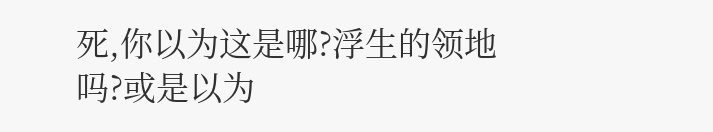死,你以为这是哪?浮生的领地吗?或是以为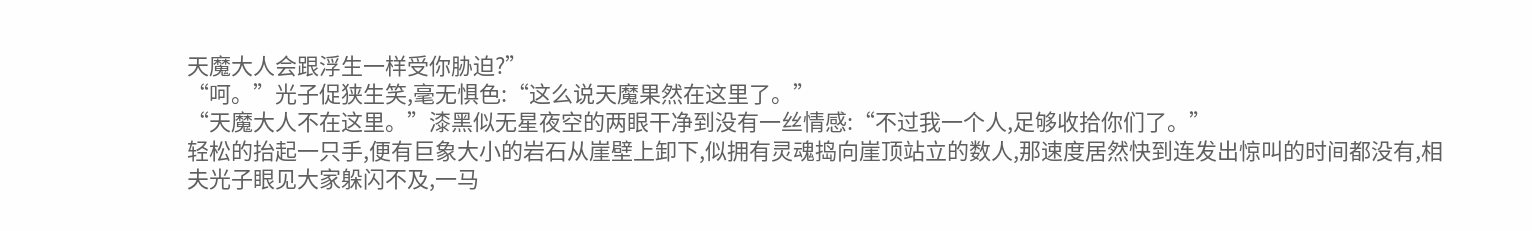天魔大人会跟浮生一样受你胁迫?”
“呵。”光子促狭生笑,毫无惧色:“这么说天魔果然在这里了。”
“天魔大人不在这里。”漆黑似无星夜空的两眼干净到没有一丝情感:“不过我一个人,足够收拾你们了。”
轻松的抬起一只手,便有巨象大小的岩石从崖壁上卸下,似拥有灵魂捣向崖顶站立的数人,那速度居然快到连发出惊叫的时间都没有,相夫光子眼见大家躲闪不及,一马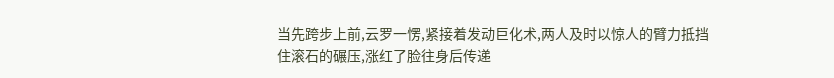当先跨步上前,云罗一愣,紧接着发动巨化术,两人及时以惊人的臂力抵挡住滚石的碾压,涨红了脸往身后传递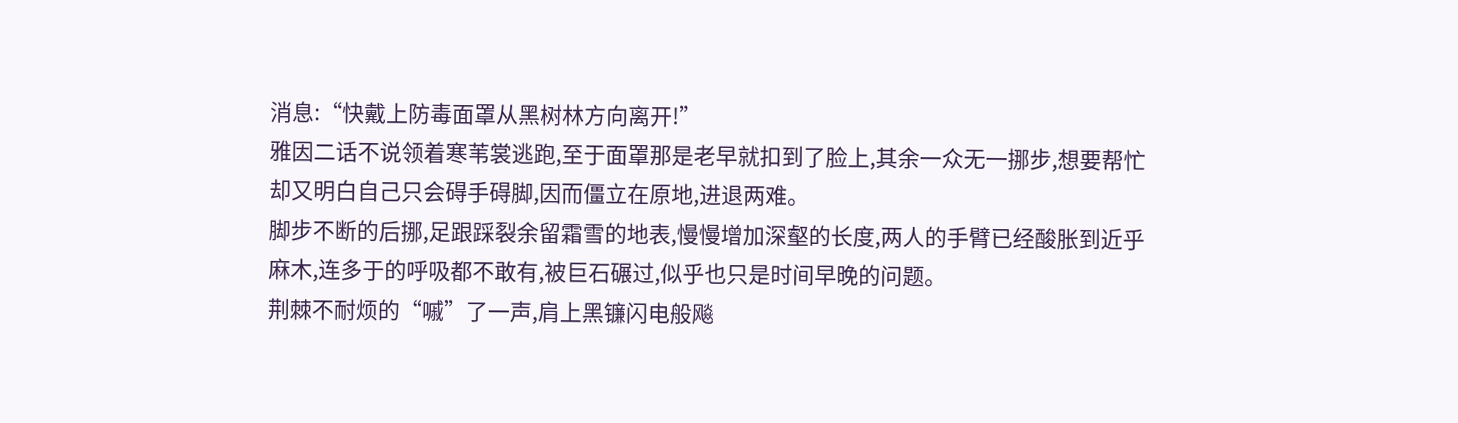消息:“快戴上防毒面罩从黑树林方向离开!”
雅因二话不说领着寒苇裳逃跑,至于面罩那是老早就扣到了脸上,其余一众无一挪步,想要帮忙却又明白自己只会碍手碍脚,因而僵立在原地,进退两难。
脚步不断的后挪,足跟踩裂余留霜雪的地表,慢慢增加深壑的长度,两人的手臂已经酸胀到近乎麻木,连多于的呼吸都不敢有,被巨石碾过,似乎也只是时间早晚的问题。
荆棘不耐烦的“嘁”了一声,肩上黑镰闪电般飚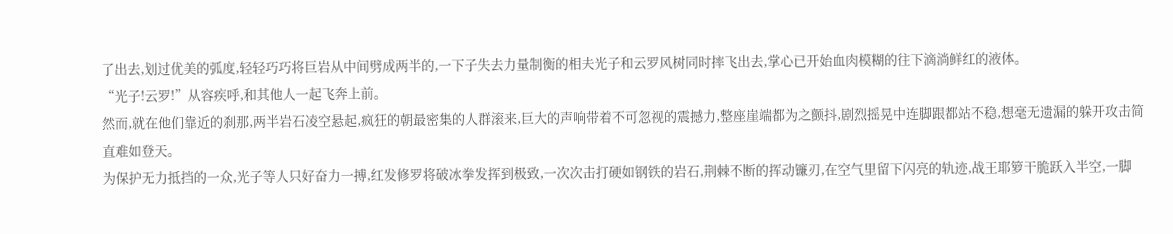了出去,划过优美的弧度,轻轻巧巧将巨岩从中间劈成两半的,一下子失去力量制衡的相夫光子和云罗风树同时摔飞出去,掌心已开始血肉模糊的往下滴淌鲜红的液体。
“光子!云罗!”从容疾呼,和其他人一起飞奔上前。
然而,就在他们靠近的刹那,两半岩石凌空悬起,疯狂的朝最密集的人群滚来,巨大的声响带着不可忽视的震撼力,整座崖端都为之颤抖,剧烈摇晃中连脚跟都站不稳,想毫无遗漏的躲开攻击简直难如登天。
为保护无力抵挡的一众,光子等人只好奋力一搏,红发修罗将破冰拳发挥到极致,一次次击打硬如钢铁的岩石,荆棘不断的挥动镰刃,在空气里留下闪亮的轨迹,战王耶箩干脆跃入半空,一脚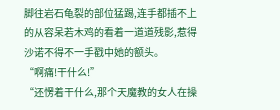脚往岩石龟裂的部位猛踢,连手都插不上的从容呆若木鸡的看着一道道残影,惹得沙诺不得不一手戳中她的额头。
“啊痛!干什么!”
“还愣着干什么,那个天魔教的女人在操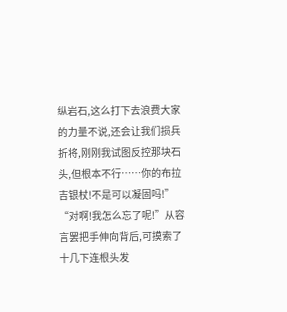纵岩石,这么打下去浪费大家的力量不说,还会让我们损兵折将,刚刚我试图反控那块石头,但根本不行……你的布拉吉银杖!不是可以凝固吗!”
“对啊!我怎么忘了呢!”从容言罢把手伸向背后,可摸索了十几下连根头发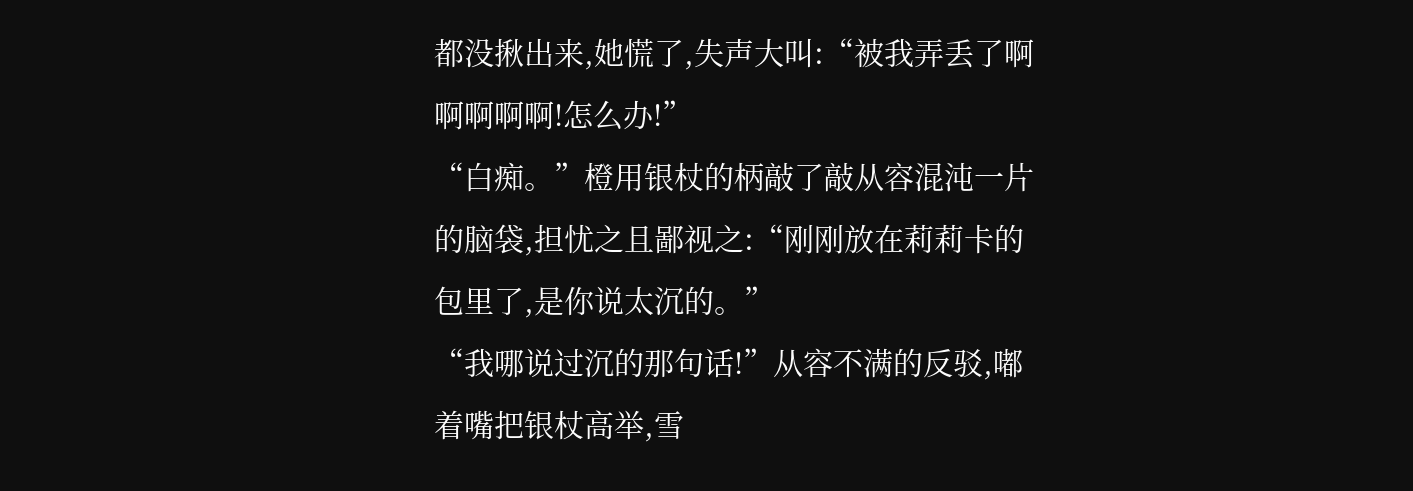都没揪出来,她慌了,失声大叫:“被我弄丢了啊啊啊啊啊!怎么办!”
“白痴。”橙用银杖的柄敲了敲从容混沌一片的脑袋,担忧之且鄙视之:“刚刚放在莉莉卡的包里了,是你说太沉的。”
“我哪说过沉的那句话!”从容不满的反驳,嘟着嘴把银杖高举,雪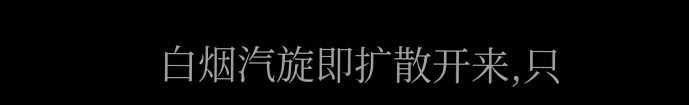白烟汽旋即扩散开来,只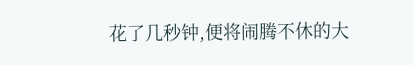花了几秒钟,便将闹腾不休的大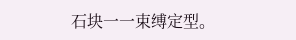石块一一束缚定型。